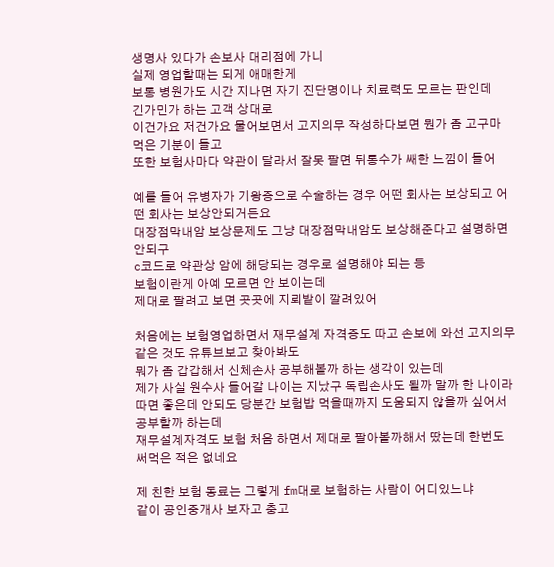생명사 있다가 손보사 대리점에 가니
실제 영업할때는 되게 애매한게
보통 병원가도 시간 지나면 자기 진단명이나 치료력도 모르는 판인데
긴가민가 하는 고객 상대로
이건가요 저건가요 물어보면서 고지의무 작성하다보면 뭔가 좀 고구마 먹은 기분이 들고
또한 보험사마다 약관이 달라서 잘못 팔면 뒤통수가 쌔한 느낌이 들어

예를 들어 유병자가 기왕증으로 수술하는 경우 어떤 회사는 보상되고 어떤 회사는 보상안되거든요
대장점막내암 보상문제도 그냥 대장점막내암도 보상해준다고 설명하면 안되구
c코드로 약관상 암에 해당되는 경우로 설명해야 되는 등
보험이란게 아예 모르면 안 보이는데
제대로 팔려고 보면 곳곳에 지뢰밭이 깔려있어

처음에는 보험영업하면서 재무설계 자격증도 따고 손보에 와선 고지의무같은 것도 유튜브보고 찾아봐도
뭐가 좀 갑갑해서 신체손사 공부해볼까 하는 생각이 있는데
제가 사실 원수사 들어갈 나이는 지났구 독립손사도 될까 말까 한 나이라
따면 좋은데 안되도 당분간 보험밥 먹을때까지 도움되지 않을까 싶어서 공부할까 하는데
재무설계자격도 보험 처음 하면서 제대로 팔아볼까해서 땄는데 한번도 써먹은 적은 없네요

제 친한 보험 동료는 그렇게 fm대로 보험하는 사람이 어디있느냐
같이 공인중개사 보자고 충고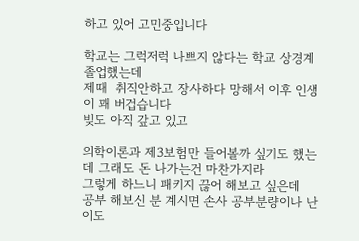하고 있어 고민중입니다

학교는 그럭저럭 나쁘지 않다는 학교 상경계 졸업했는데
제때  취직안하고 장사하다 망해서 이후 인생이 꽤 버겁습니다
빚도 아직 갚고 있고

의학이론과 제3보험만 들어볼까 싶기도 했는데 그래도 돈 나가는건 마찬가지라
그렇게 하느니 패키지 끊어 해보고 싶은데
공부 해보신 분 계시면 손사 공부분량이나 난이도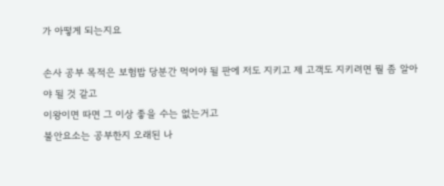가 아떻게 되는지요

손사 공부 목적은 보험밥 당분간 먹어야 될 판에 저도 지키고 제 고객도 지키려면 뭘 좀 알아야 될 것 같고
이왕이면 따면 그 이상 좋을 수는 없는거고
불안요소는 공부한지 오래된 나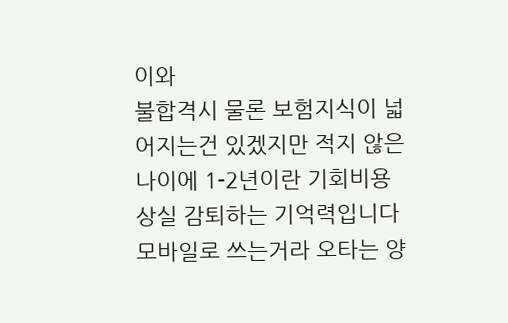이와
불합격시 물론 보험지식이 넓어지는건 있겠지만 적지 않은 나이에 1-2년이란 기회비용상실 감퇴하는 기억력입니다
모바일로 쓰는거라 오타는 양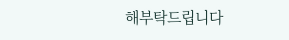해부탁드립니다